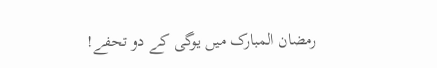رمضان المبارک میں یوگی کے دو تحفے!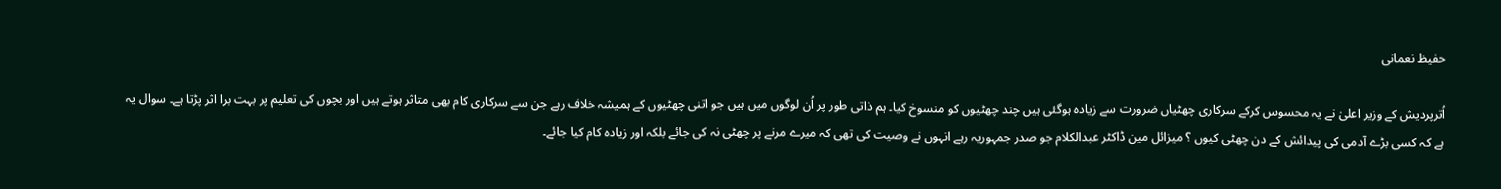حفیظ نعمانی

اُترپردیش کے وزیر اعلیٰ نے یہ محسوس کرکے سرکاری چھٹیاں ضرورت سے زیادہ ہوگئی ہیں چند چھٹیوں کو منسوخ کیا۔ ہم ذاتی طور پر اُن لوگوں میں ہیں جو اتنی چھٹیوں کے ہمیشہ خلاف رہے جن سے سرکاری کام بھی متاثر ہوتے ہیں اور بچوں کی تعلیم پر بہت برا اثر پڑتا ہے۔ سوال یہ ہے کہ کسی بڑے آدمی کی پیدائش کے دن چھٹی کیوں ؟ میزائل مین ڈاکٹر عبدالکلام جو صدر جمہوریہ رہے انہوں نے وصیت کی تھی کہ میرے مرنے پر چھٹی نہ کی جائے بلکہ اور زیادہ کام کیا جائے۔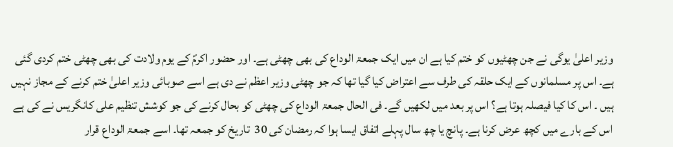وزیر اعلیٰ یوگی نے جن چھٹیوں کو ختم کیا ہے ان میں ایک جمعۃ الوداع کی بھی چھٹی ہے۔ اور حضور اکرمؐ کے یوم ولادت کی بھی چھٹی ختم کردی گئی ہے۔ اس پر مسلمانوں کے ایک حلقہ کی طرف سے اعتراض کیا گیا تھا کہ جو چھٹی وزیر اعظم نے دی ہے اسے صوبائی وزیر اعلیٰ ختم کرنے کے مجاز نہیں ہیں ۔ اس کا کیا فیصلہ ہوتا ہے؟ اس پر بعد میں لکھیں گے۔ فی الحال جمعۃ الوداع کی چھٹی کو بحال کرنے کی جو کوشش تنظیم علی کانگریس نے کی ہے اس کے بارے میں کچھ عرض کرنا ہے۔ پانچ یا چھ سال پہلے اتفاق ایسا ہوا کہ رمضان کی 30  تاریخ کو جمعہ تھا۔ اسے جمعۃ الوداع قرار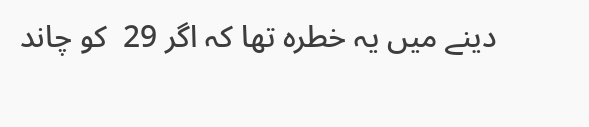دینے میں یہ خطرہ تھا کہ اگر 29  کو چاند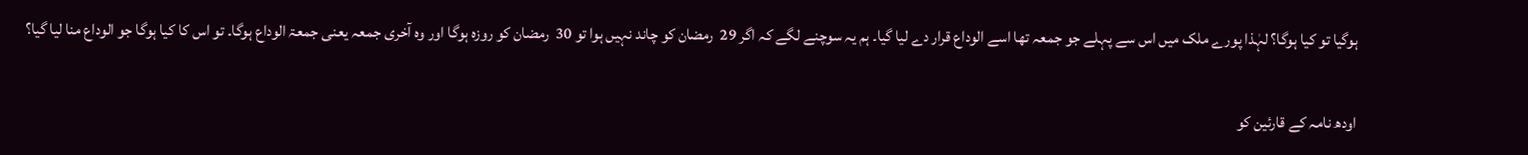ہوگیا تو کیا ہوگا؟ لہٰذا پورے ملک میں اس سے پہلے جو جمعہ تھا اسے الوداع قرار دے لیا گیا۔ ہم یہ سوچنے لگے کہ اگر 29  رمضان کو چاند نہیں ہوا تو 30  رمضان کو روزہ ہوگا اور وہ آخری جمعہ یعنی جمعۃ الوداع ہوگا۔ تو اس کا کیا ہوگا جو الوداع منا لیا گیا؟

اودھ نامہ کے قارئین کو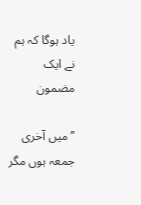یاد ہوگا کہ ہم نے ایک مضمون

’’میں آخری جمعہ ہوں مگر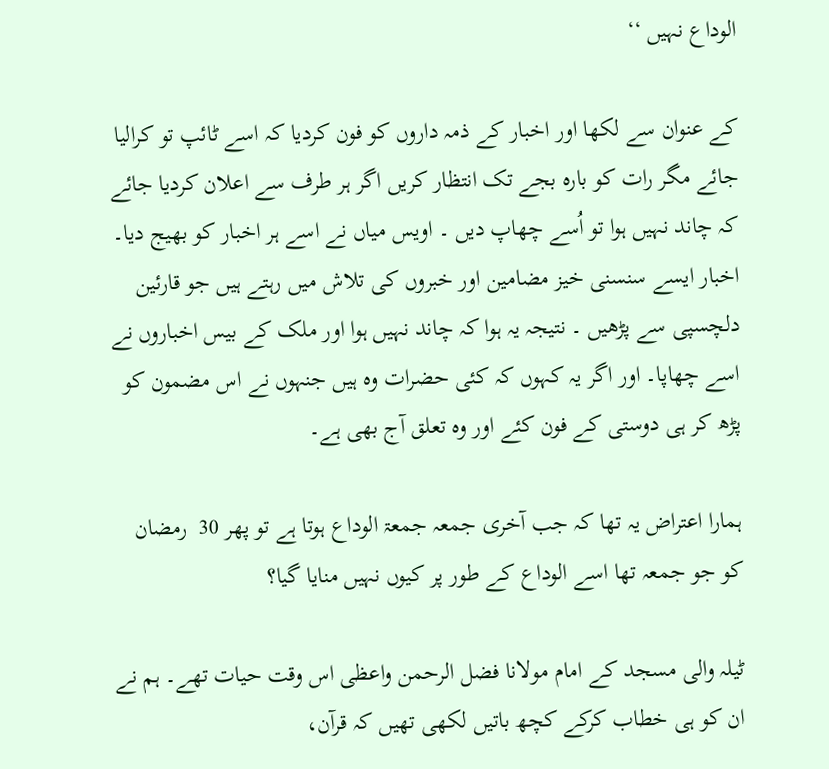الوداع نہیں ‘‘

کے عنوان سے لکھا اور اخبار کے ذمہ داروں کو فون کردیا کہ اسے ٹائپ تو کرالیا جائے مگر رات کو بارہ بجے تک انتظار کریں اگر ہر طرف سے اعلان کردیا جائے کہ چاند نہیں ہوا تو اُسے چھاپ دیں ۔ اویس میاں نے اسے ہر اخبار کو بھیج دیا۔ اخبار ایسے سنسنی خیز مضامین اور خبروں کی تلاش میں رہتے ہیں جو قارئین دلچسپی سے پڑھیں ۔ نتیجہ یہ ہوا کہ چاند نہیں ہوا اور ملک کے بیس اخباروں نے اسے چھاپا۔ اور اگر یہ کہوں کہ کئی حضرات وہ ہیں جنہوں نے اس مضمون کو پڑھ کر ہی دوستی کے فون کئے اور وہ تعلق آج بھی ہے۔

ہمارا اعتراض یہ تھا کہ جب آخری جمعہ جمعۃ الوداع ہوتا ہے تو پھر 30  رمضان کو جو جمعہ تھا اسے الوداع کے طور پر کیوں نہیں منایا گیا؟

ٹیلہ والی مسجد کے امام مولانا فضل الرحمن واعظی اس وقت حیات تھے۔ ہم نے ان کو ہی خطاب کرکے کچھ باتیں لکھی تھیں کہ قرآن،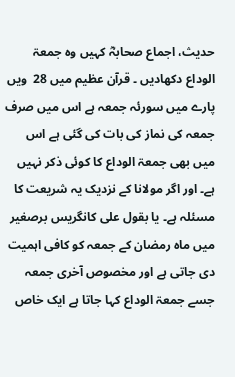حدیث، اجماع صحابہؓ کہیں وہ جمعۃ الوداع دکھادیں ۔ قرآن عظیم میں 28  ویں پارے میں سورئہ جمعہ ہے اس میں صرف جمعہ کی نماز کی بات کی گئی ہے اس میں بھی جمعۃ الوداع کا کوئی ذکر نہیں ہے۔ اور اگر مولانا کے نزدیک یہ شریعت کا مسئلہ ہے۔ یا بقول علی کانگریس برصغیر میں ماہ رمضان کے جمعہ کو کافی اہمیت دی جاتی ہے اور مخصوص آخری جمعہ جسے جمعۃ الوداع کہا جاتا ہے ایک خاص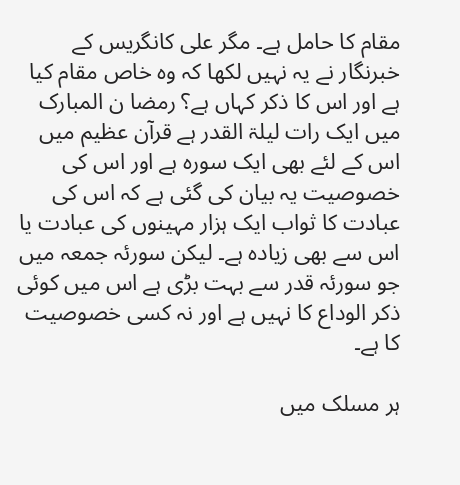مقام کا حامل ہے۔ مگر علی کانگریس کے خبرنگار نے یہ نہیں لکھا کہ وہ خاص مقام کیا  ہے اور اس کا ذکر کہاں ہے؟ رمضا ن المبارک میں ایک رات لیلۃ القدر ہے قرآن عظیم میں اس کے لئے بھی ایک سورہ ہے اور اس کی خصوصیت یہ بیان کی گئی ہے کہ اس کی عبادت کا ثواب ایک ہزار مہینوں کی عبادت یا اس سے بھی زیادہ ہے۔ لیکن سورئہ جمعہ میں جو سورئہ قدر سے بہت بڑی ہے اس میں کوئی ذکر الوداع کا نہیں ہے اور نہ کسی خصوصیت کا ہے۔

ہر مسلک میں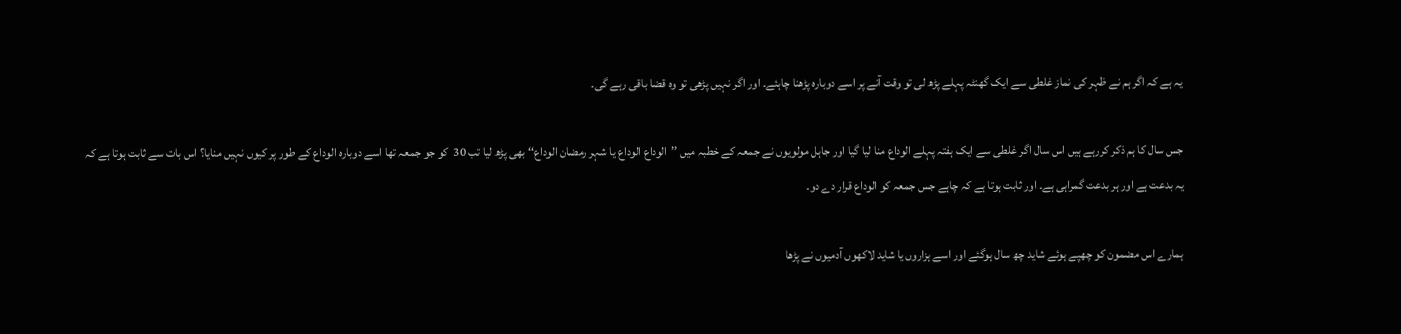یہ ہے کہ اگر ہم نے ظہر کی نماز غلطی سے ایک گھنٹہ پہلے پڑھ لی تو وقت آنے پر اسے دوبارہ پڑھنا چاہئے۔ اور اگر نہیں پڑھی تو وہ قضا باقی رہے گی۔

جس سال کا ہم ذکر کررہے ہیں اس سال اگر غلطی سے ایک ہفتہ پہلے الوداع منا لیا گیا اور جاہل مولویوں نے جمعہ کے خطبہ میں ’’الوداع الوداع یا شہر رمضان الوداع‘‘ بھی پڑھ لیا تب 30  کو جو جمعہ تھا اسے دوبارہ الوداع کے طور پر کیوں نہیں منایا؟ اس بات سے ثابت ہوتا ہے کہ یہ بدعت ہے اور ہر بدعت گمراہی ہے۔ اور ثابت ہوتا ہے کہ چاہے جس جمعہ کو الوداع قرار دے دو۔

ہمارے اس مضمون کو چھپے ہوئے شاید چھ سال ہوگئے اور اسے ہزاروں یا شاید لاکھوں آدمیوں نے پڑھا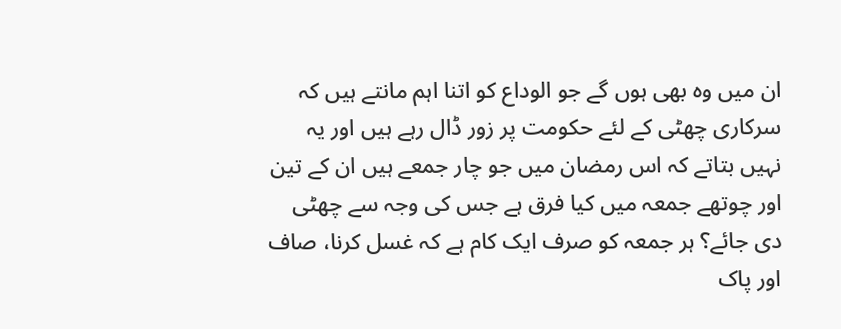ان میں وہ بھی ہوں گے جو الوداع کو اتنا اہم مانتے ہیں کہ سرکاری چھٹی کے لئے حکومت پر زور ڈال رہے ہیں اور یہ نہیں بتاتے کہ اس رمضان میں جو چار جمعے ہیں ان کے تین اور چوتھے جمعہ میں کیا فرق ہے جس کی وجہ سے چھٹی دی جائے؟ ہر جمعہ کو صرف ایک کام ہے کہ غسل کرنا، صاف اور پاک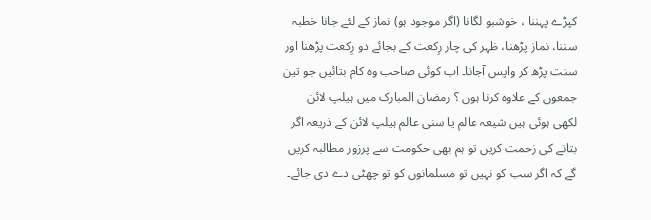کپڑے پہننا ، خوشبو لگانا (اگر موجود ہو) نماز کے لئے جانا خطبہ سننا، نماز پڑھنا، ظہر کی چار رِکعت کے بجائے دو رِکعت پڑھنا اور سنت پڑھ کر واپس آجانا۔ اب کوئی صاحب وہ کام بتائیں جو تین جمعوں کے علاوہ کرنا ہوں ؟ رمضان المبارک میں ہیلپ لائن لکھی ہوئی ہیں شیعہ عالم یا سنی عالم ہیلپ لائن کے ذریعہ اگر بتانے کی زحمت کریں تو ہم بھی حکومت سے پرزور مطالبہ کریں گے کہ اگر سب کو نہیں تو مسلمانوں کو تو چھٹی دے دی جائے۔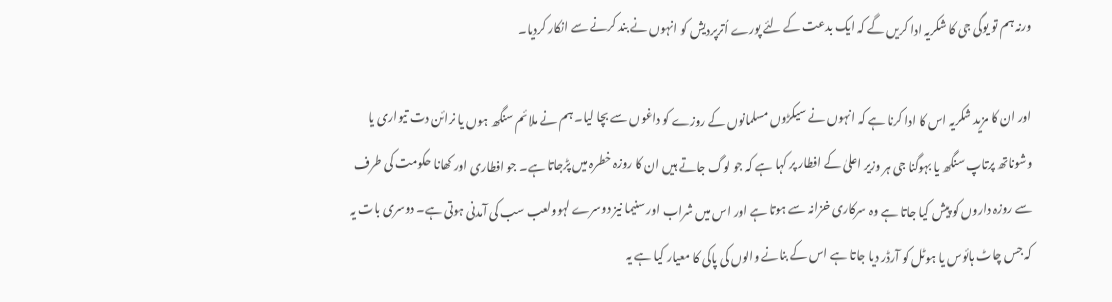ورنہ ہم تو یوگی جی کا شکریہ ادا کریں گے کہ ایک بدعت کے لئے پورے اُترپردیش کو انہوں نے بند کرنے سے انکار کردیا۔

اور ان کا مزید شکریہ اس کا ادا کرنا ہے کہ انہوں نے سیکڑوں مسلمانوں کے روزے کو داغوں سے بچا لیا۔ ہم نے ملائم سنگھ ہوں یا نرائن دت تیواری یا وشوناتھ پرتاپ سنگھ یا بہوگنا جی ہر وزیر اعلیٰ کے افطار پر کہا ہے کہ جو لوگ جاتے ہیں ان کا روزہ خطرہ میں پڑجاتا ہے۔ جو افطاری اور کھانا حکومت کی طرف سے روزہ داروں کو پیش کیا جاتا ہے وہ سرکاری خزانہ سے ہوتا ہے اور اس میں شراب اور سنیما نیز دوسرے لہوولعب سب کی آمدنی ہوتی ہے۔ دوسری بات یہ کہ جس چاٹ ہائوس یا ہوٹل کو آرڈر دیا جاتا ہے اس کے بنانے والوں کی پاکی کا معیار کیا ہے یہ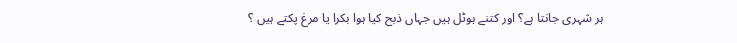ہر شہری جانتا ہے؟ اور کتنے ہوٹل ہیں جہاں ذبح کیا ہوا بکرا یا مرغ پکتے ہیں ؟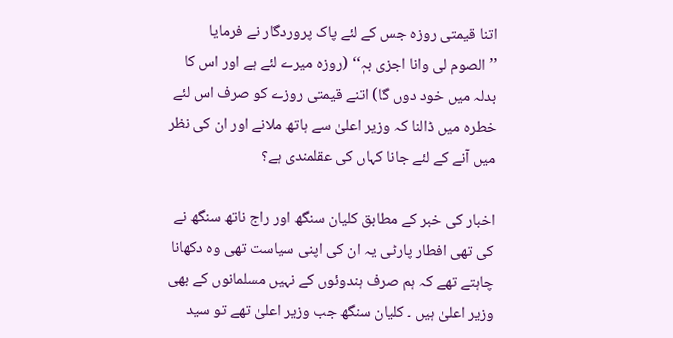اتنا قیمتی روزہ جس کے لئے پاک پروردگار نے فرمایا ’’الصوم لی وانا اجزی بہٖ‘‘ (روزہ میرے لئے ہے اور اس کا بدلہ میں خود دوں گا) اتنے قیمتی روزے کو صرف اس لئے خطرہ میں ڈالنا کہ وزیر اعلیٰ سے ہاتھ ملانے اور ان کی نظر میں آنے کے لئے جانا کہاں کی عقلمندی ہے؟

اخبار کی خبر کے مطابق کلیان سنگھ اور راج ناتھ سنگھ نے کی تھی افطار پارٹی یہ ان کی اپنی سیاست تھی وہ دکھانا چاہتے تھے کہ ہم صرف ہندوئوں کے نہیں مسلمانوں کے بھی وزیر اعلیٰ ہیں ۔ کلیان سنگھ جب وزیر اعلیٰ تھے تو سید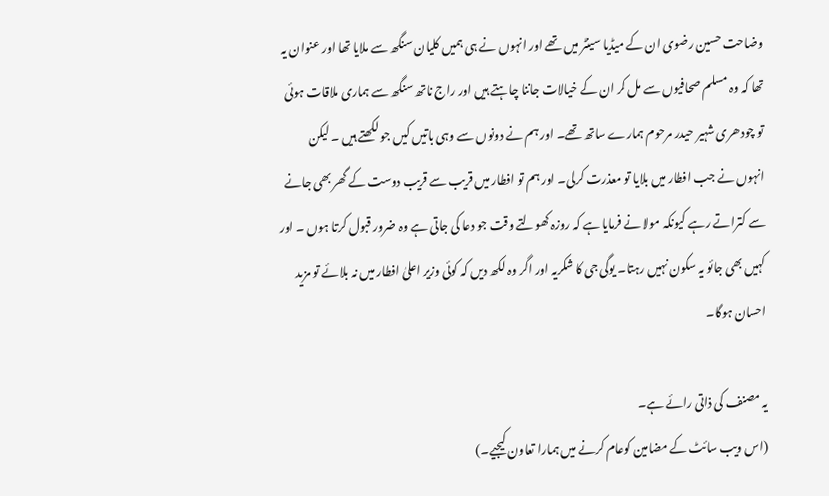وضاحت حسین رضوی ان کے میڈیا سینٹر میں تھے اور انہوں نے ہی ہمیں کلیان سنگھ سے ملایا تھا اور عنوان یہ تھا کہ وہ مسلم صحافیوں سے مل کر ان کے خیالات جاننا چاہتے ہیں اور راج ناتھ سنگھ سے ہماری ملاقات ہوئی تو چودھری شہیر حیدر مرحوم ہمارے ساتھ تھے۔ اور ہم نے دونوں سے وہی باتیں کیں جو لکھتے ہیں ۔ لیکن انہوں نے جب افطار میں بلایا تو معذرت کرلی۔ اور ہم تو افطار میں قریب سے قریب دوست کے گھر بھی جانے سے کتراتے رہے کیونکہ مولا نے فرمایا ہے کہ روزہ کھولتے وقت جو دعا کی جاتی ہے وہ ضرور قبول کرتا ہوں ۔ اور کہیں بھی جائو یہ سکون نہیں رہتا۔ یوگی جی کا شکریہ اور اگر وہ لکھ دیں کہ کوئی وزیر اعلیٰ افطار میں نہ بلائے تو مزید احسان ہوگا۔

یہ مصنف کی ذاتی رائے ہے۔
(اس ویب سائٹ کے مضامین کوعام کرنے میں ہمارا تعاون کیجیے۔)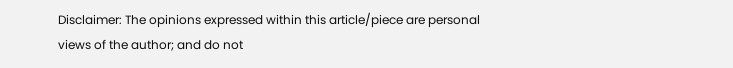Disclaimer: The opinions expressed within this article/piece are personal views of the author; and do not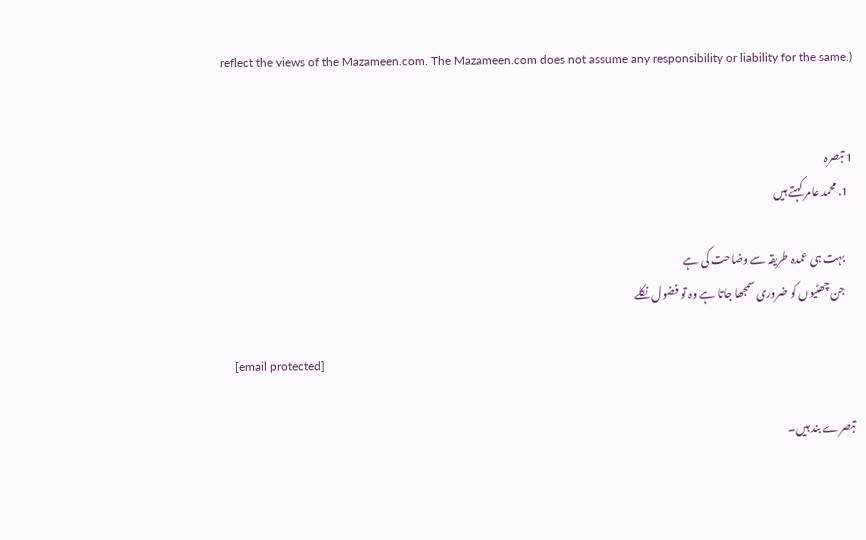reflect the views of the Mazameen.com. The Mazameen.com does not assume any responsibility or liability for the same.)


1 تبصرہ
  1. محمد عامر کہتے ہیں

    بہت ہی عمدہ طریقہ سے وضاحت کی ہے
    جن چھٹیوں کو ضروری سمجھا جاتا ہے وہ تو فضول نکلے

    [email protected]

تبصرے بند ہیں۔